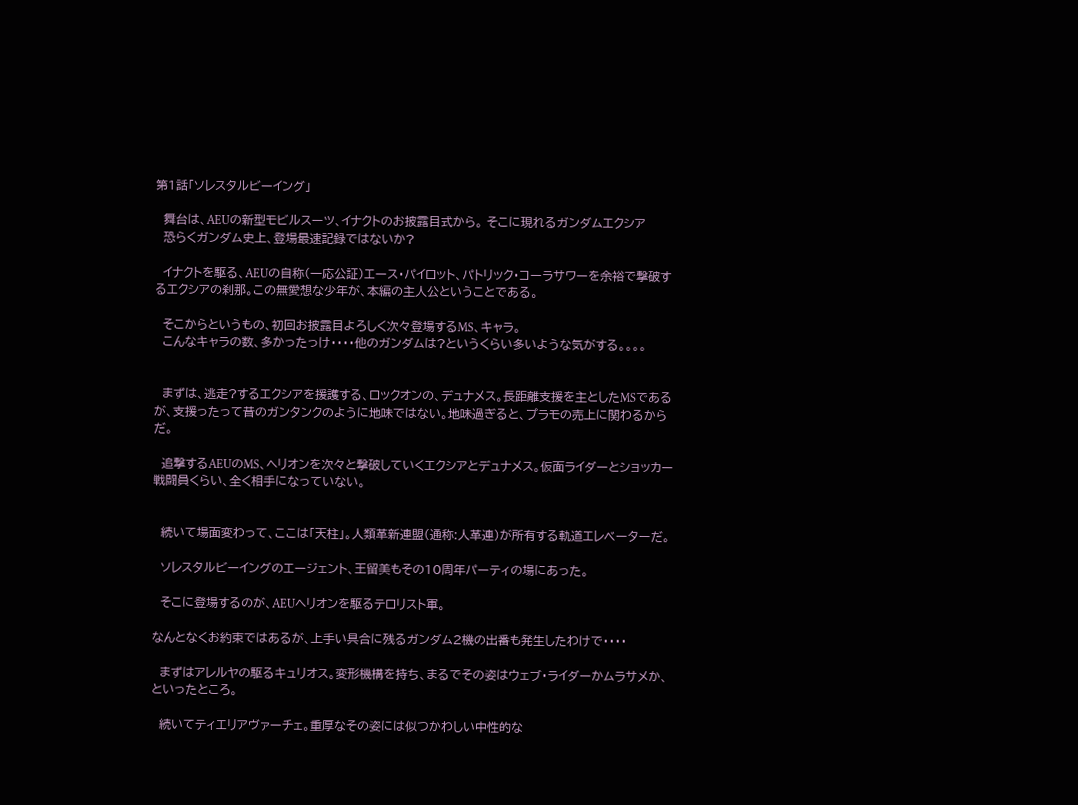第1話「ソレスタルビーイング」

  舞台は、AEUの新型モビルスーツ、イナクトのお披露目式から。 そこに現れるガンダムエクシア
  恐らくガンダム史上、登場最速記録ではないか?

  イナクトを駆る、AEUの自称(一応公証)エース・パイロット、パトリック・コーラサワーを余裕で撃破するエクシアの刹那。この無愛想な少年が、本編の主人公ということである。

  そこからというもの、初回お披露目よろしく次々登場するMS、キャラ。
  こんなキャラの数、多かったっけ・・・・他のガンダムは?というくらい多いような気がする。。。。


  まずは、逃走?するエクシアを援護する、ロックオンの、デュナメス。長距離支援を主としたMSであるが、支援ったって昔のガンタンクのように地味ではない。地味過ぎると、プラモの売上に関わるからだ。

  追撃するAEUのMS、ヘリオンを次々と撃破していくエクシアとデュナメス。仮面ライダーとショッカー戦闘員くらい、全く相手になっていない。


  続いて場面変わって、ここは「天柱」。人類革新連盟(通称:人革連)が所有する軌道エレベーターだ。

  ソレスタルビーイングのエージェント、王留美もその10周年パーティの場にあった。

  そこに登場するのが、AEUヘリオンを駆るテロリスト軍。

なんとなくお約束ではあるが、上手い具合に残るガンダム2機の出番も発生したわけで・・・・

  まずはアレルヤの駆るキュリオス。変形機構を持ち、まるでその姿はウェブ・ライダーかムラサメか、といったところ。

  続いてティエリアヴァーチェ。重厚なその姿には似つかわしい中性的な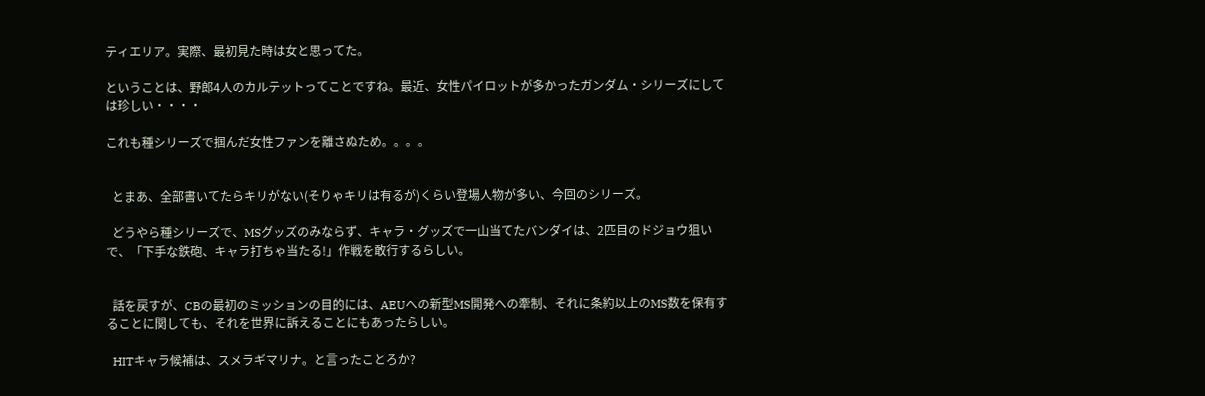ティエリア。実際、最初見た時は女と思ってた。

ということは、野郎4人のカルテットってことですね。最近、女性パイロットが多かったガンダム・シリーズにしては珍しい・・・・

これも種シリーズで掴んだ女性ファンを離さぬため。。。。


  とまあ、全部書いてたらキリがない(そりゃキリは有るが)くらい登場人物が多い、今回のシリーズ。

  どうやら種シリーズで、MSグッズのみならず、キャラ・グッズで一山当てたバンダイは、2匹目のドジョウ狙いで、「下手な鉄砲、キャラ打ちゃ当たる!」作戦を敢行するらしい。


  話を戻すが、CBの最初のミッションの目的には、AEUへの新型MS開発への牽制、それに条約以上のMS数を保有することに関しても、それを世界に訴えることにもあったらしい。

  HITキャラ候補は、スメラギマリナ。と言ったことろか?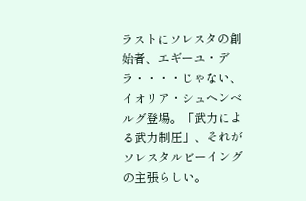ラストにソレスタの創始者、エギーユ・デラ・・・・じゃない、イオリア・シュヘンベルグ登場。「武力による武力制圧」、それがソレスタルビーイングの主張らしい。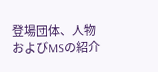登場団体、人物およびMSの紹介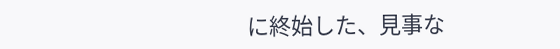に終始した、見事な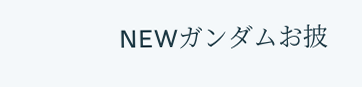NEWガンダムお披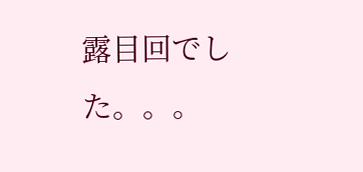露目回でした。。。